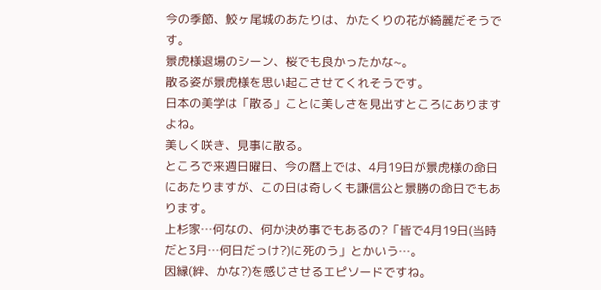今の季節、鮫ヶ尾城のあたりは、かたくりの花が綺麗だそうです。
景虎様退場のシーン、桜でも良かったかな~。
散る姿が景虎様を思い起こさせてくれそうです。
日本の美学は「散る」ことに美しさを見出すところにありますよね。
美しく咲き、見事に散る。
ところで来週日曜日、今の暦上では、4月19日が景虎様の命日にあたりますが、この日は奇しくも謙信公と景勝の命日でもあります。
上杉家…何なの、何か決め事でもあるの?「皆で4月19日(当時だと3月…何日だっけ?)に死のう」とかいう…。
因縁(絆、かな?)を感じさせるエピソードですね。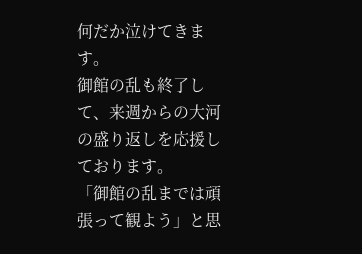何だか泣けてきます。
御館の乱も終了して、来週からの大河の盛り返しを応援しております。
「御館の乱までは頑張って観よう」と思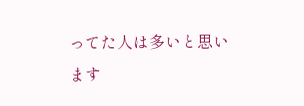ってた人は多いと思います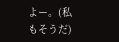よー。(私もそうだ)